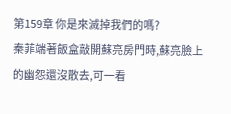第159章 你是來滅掉我們的嗎?
秦菲端著飯盒敲開蘇亮房門時,蘇亮臉上的幽怨還沒散去,可一看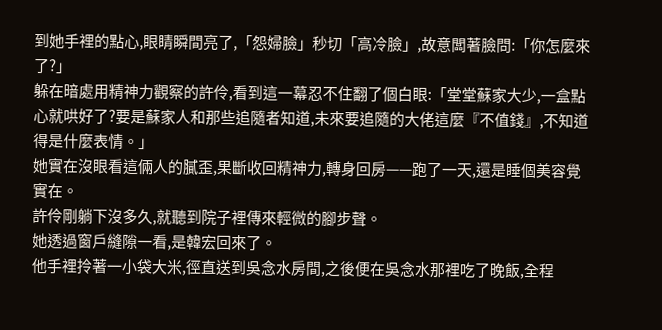到她手裡的點心,眼睛瞬間亮了,「怨婦臉」秒切「高冷臉」,故意闆著臉問:「你怎麼來了?」
躲在暗處用精神力觀察的許伶,看到這一幕忍不住翻了個白眼:「堂堂蘇家大少,一盒點心就哄好了?要是蘇家人和那些追隨者知道,未來要追隨的大佬這麼『不值錢』,不知道得是什麼表情。」
她實在沒眼看這倆人的膩歪,果斷收回精神力,轉身回房——跑了一天,還是睡個美容覺實在。
許伶剛躺下沒多久,就聽到院子裡傳來輕微的腳步聲。
她透過窗戶縫隙一看,是韓宏回來了。
他手裡拎著一小袋大米,徑直送到吳念水房間,之後便在吳念水那裡吃了晚飯,全程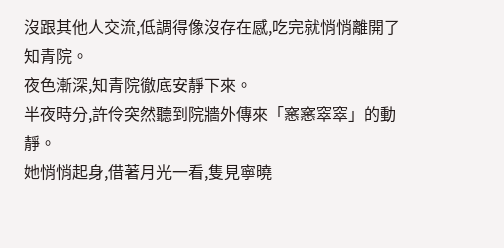沒跟其他人交流,低調得像沒存在感,吃完就悄悄離開了知青院。
夜色漸深,知青院徹底安靜下來。
半夜時分,許伶突然聽到院牆外傳來「窸窸窣窣」的動靜。
她悄悄起身,借著月光一看,隻見寧曉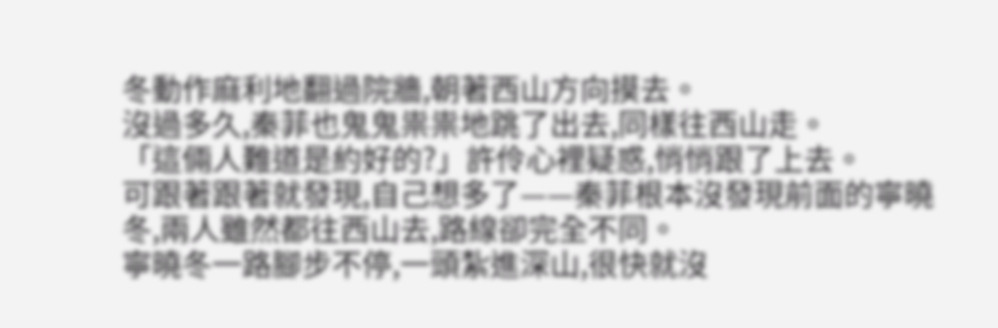冬動作麻利地翻過院牆,朝著西山方向摸去。
沒過多久,秦菲也鬼鬼祟祟地跳了出去,同樣往西山走。
「這倆人難道是約好的?」許伶心裡疑惑,悄悄跟了上去。
可跟著跟著就發現,自己想多了——秦菲根本沒發現前面的寧曉冬,兩人雖然都往西山去,路線卻完全不同。
寧曉冬一路腳步不停,一頭紮進深山,很快就沒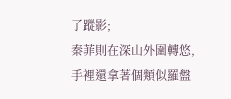了蹤影;
秦菲則在深山外圍轉悠,手裡還拿著個類似羅盤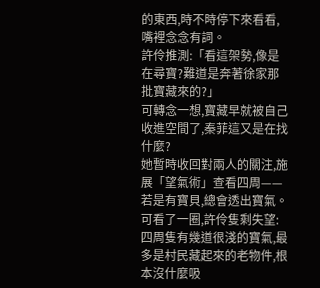的東西,時不時停下來看看,嘴裡念念有詞。
許伶推測:「看這架勢,像是在尋寶?難道是奔著徐家那批寶藏來的?」
可轉念一想,寶藏早就被自己收進空間了,秦菲這又是在找什麼?
她暫時收回對兩人的關注,施展「望氣術」查看四周——若是有寶貝,總會透出寶氣。
可看了一圈,許伶隻剩失望:四周隻有幾道很淺的寶氣,最多是村民藏起來的老物件,根本沒什麼吸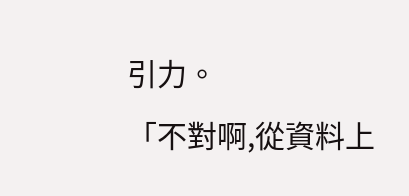引力。
「不對啊,從資料上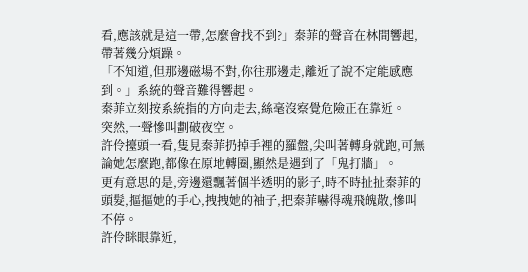看,應該就是這一帶,怎麼會找不到?」秦菲的聲音在林間響起,帶著幾分煩躁。
「不知道,但那邊磁場不對,你往那邊走,離近了說不定能感應到。」系統的聲音難得響起。
秦菲立刻按系統指的方向走去,絲毫沒察覺危險正在靠近。
突然,一聲慘叫劃破夜空。
許伶擡頭一看,隻見秦菲扔掉手裡的羅盤,尖叫著轉身就跑,可無論她怎麼跑,都像在原地轉圈,顯然是遇到了「鬼打牆」。
更有意思的是,旁邊還飄著個半透明的影子,時不時扯扯秦菲的頭髮,摳摳她的手心,拽拽她的袖子,把秦菲嚇得魂飛魄散,慘叫不停。
許伶眯眼靠近,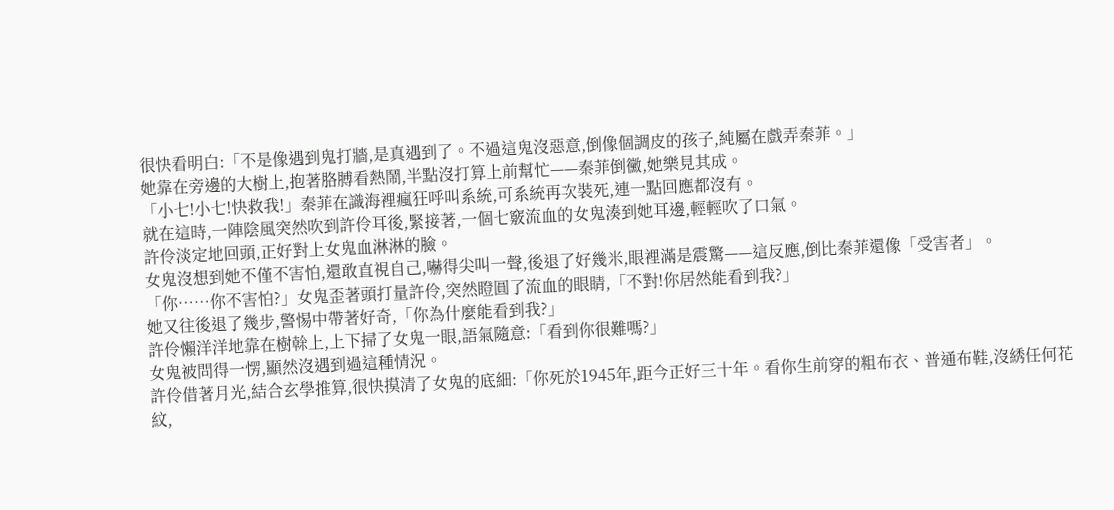很快看明白:「不是像遇到鬼打牆,是真遇到了。不過這鬼沒惡意,倒像個調皮的孩子,純屬在戲弄秦菲。」
她靠在旁邊的大樹上,抱著胳膊看熱鬧,半點沒打算上前幫忙——秦菲倒黴,她樂見其成。
「小七!小七!快救我!」秦菲在識海裡瘋狂呼叫系統,可系統再次裝死,連一點回應都沒有。
就在這時,一陣陰風突然吹到許伶耳後,緊接著,一個七竅流血的女鬼湊到她耳邊,輕輕吹了口氣。
許伶淡定地回頭,正好對上女鬼血淋淋的臉。
女鬼沒想到她不僅不害怕,還敢直視自己,嚇得尖叫一聲,後退了好幾米,眼裡滿是震驚——這反應,倒比秦菲還像「受害者」。
「你……你不害怕?」女鬼歪著頭打量許伶,突然瞪圓了流血的眼睛,「不對!你居然能看到我?」
她又往後退了幾步,警惕中帶著好奇,「你為什麼能看到我?」
許伶懶洋洋地靠在樹榦上,上下掃了女鬼一眼,語氣隨意:「看到你很難嗎?」
女鬼被問得一愣,顯然沒遇到過這種情況。
許伶借著月光,結合玄學推算,很快摸清了女鬼的底細:「你死於1945年,距今正好三十年。看你生前穿的粗布衣、普通布鞋,沒綉任何花紋,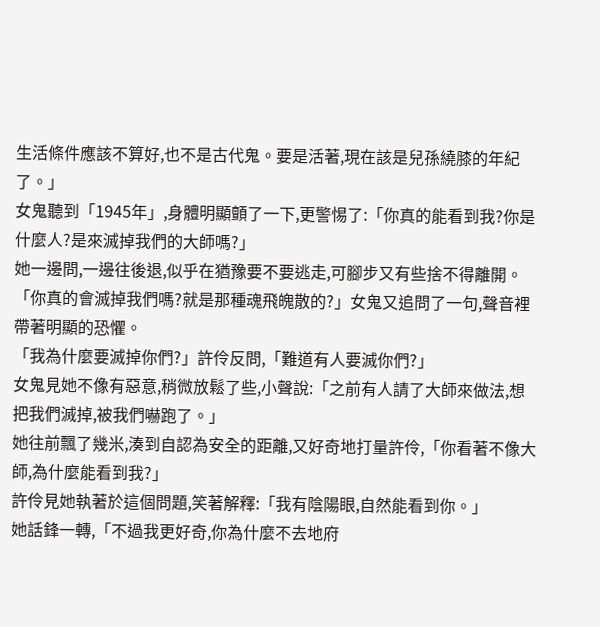生活條件應該不算好,也不是古代鬼。要是活著,現在該是兒孫繞膝的年紀了。」
女鬼聽到「1945年」,身體明顯顫了一下,更警惕了:「你真的能看到我?你是什麼人?是來滅掉我們的大師嗎?」
她一邊問,一邊往後退,似乎在猶豫要不要逃走,可腳步又有些捨不得離開。
「你真的會滅掉我們嗎?就是那種魂飛魄散的?」女鬼又追問了一句,聲音裡帶著明顯的恐懼。
「我為什麼要滅掉你們?」許伶反問,「難道有人要滅你們?」
女鬼見她不像有惡意,稍微放鬆了些,小聲說:「之前有人請了大師來做法,想把我們滅掉,被我們嚇跑了。」
她往前飄了幾米,湊到自認為安全的距離,又好奇地打量許伶,「你看著不像大師,為什麼能看到我?」
許伶見她執著於這個問題,笑著解釋:「我有陰陽眼,自然能看到你。」
她話鋒一轉,「不過我更好奇,你為什麼不去地府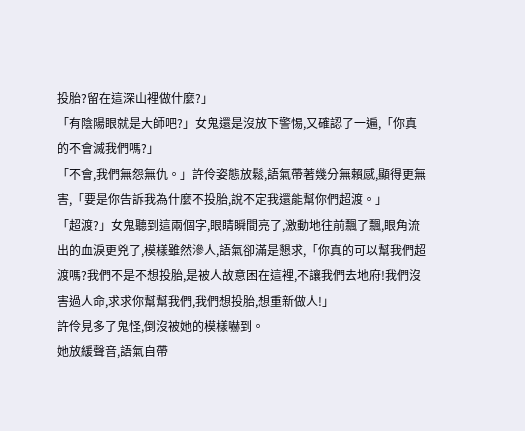投胎?留在這深山裡做什麼?」
「有陰陽眼就是大師吧?」女鬼還是沒放下警惕,又確認了一遍,「你真的不會滅我們嗎?」
「不會,我們無怨無仇。」許伶姿態放鬆,語氣帶著幾分無賴感,顯得更無害,「要是你告訴我為什麼不投胎,說不定我還能幫你們超渡。」
「超渡?」女鬼聽到這兩個字,眼睛瞬間亮了,激動地往前飄了飄,眼角流出的血淚更兇了,模樣雖然滲人,語氣卻滿是懇求,「你真的可以幫我們超渡嗎?我們不是不想投胎,是被人故意困在這裡,不讓我們去地府!我們沒害過人命,求求你幫幫我們,我們想投胎,想重新做人!」
許伶見多了鬼怪,倒沒被她的模樣嚇到。
她放緩聲音,語氣自帶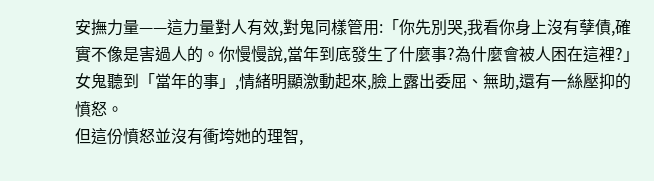安撫力量——這力量對人有效,對鬼同樣管用:「你先別哭,我看你身上沒有孽債,確實不像是害過人的。你慢慢說,當年到底發生了什麼事?為什麼會被人困在這裡?」
女鬼聽到「當年的事」,情緒明顯激動起來,臉上露出委屈、無助,還有一絲壓抑的憤怒。
但這份憤怒並沒有衝垮她的理智,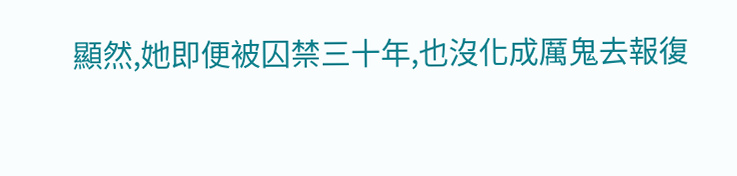顯然,她即便被囚禁三十年,也沒化成厲鬼去報復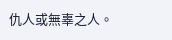仇人或無辜之人。